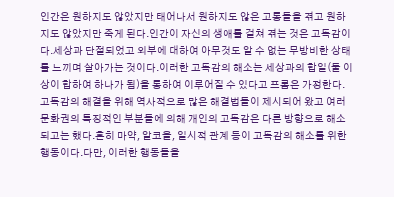인간은 원하지도 않았지만 태어나서 원하지도 않은 고통들을 겪고 원하지도 않았지만 죽게 된다.인간이 자신의 생애를 걸쳐 겪는 것은 고독감이다.세상과 단절되었고 외부에 대하여 아무것도 알 수 없는 무방비한 상태를 느끼며 살아가는 것이다.이러한 고독감의 해소는 세상과의 합일(둘 이상이 합하여 하나가 됨)을 통하여 이루어질 수 있다고 프롬은 가정한다.고독감의 해결을 위해 역사적으로 많은 해결법들이 제시되어 왔고 여러 문화권의 특징적인 부분들에 의해 개인의 고독감은 다른 방향으로 해소되고는 했다.흔히 마약, 알코올, 일시적 관계 등이 고독감의 해소를 위한 행동이다.다만, 이러한 행동들을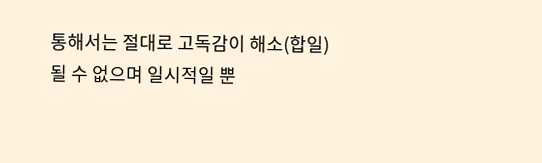통해서는 절대로 고독감이 해소(합일)될 수 없으며 일시적일 뿐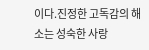이다.진정한 고독감의 해소는 성숙한 사랑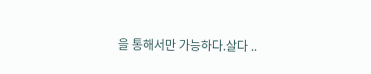을 통해서만 가능하다.살다 ..